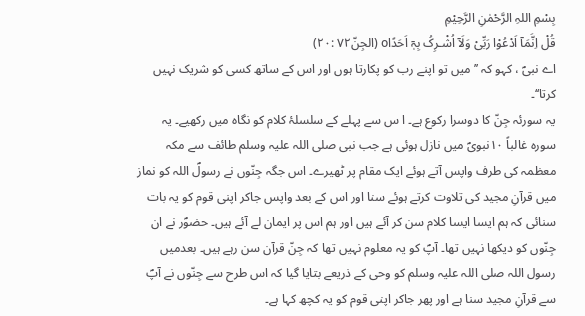بِسْمِ اللہِ الرَّحْمٰنِ الرَّحِیْمِ
قُلْ اِنَّمَآ اَدْعُوْا رَبِّیْ وَلَآ اُشْـرِکُ بِہٖٓ اَحَدًاo (الجِنّ۷۲ :۲۰)
اے نبیؐ ، کہو کہ ’’میں تو اپنے رب کو پکارتا ہوں اور اس کے ساتھ کسی کو شریک نہیں کرتا‘‘۔
یہ سورئہ جِنّ کا دوسرا رکوع ہے۔ ا س سے پہلے کے سلسلۂ کلام کو نگاہ میں رکھیے۔ یہ سورہ غالباً ۱۰نبویؐ میں نازل ہوئی ہے جب نبی صلی اللہ علیہ وسلم طائف سے مکہ معظمہ کی طرف واپس آتے ہوئے ایک مقام پر ٹھیرے۔ اس جگہ جِنّوں نے رسولؐ اللہ کو نماز میں قرآنِ مجید کی تلاوت کرتے ہوئے سنا اور اس کے بعد واپس جاکر اپنی قوم کو یہ بات سنائی کہ ہم ایسا ایسا کلام سن کر آئے ہیں اور ہم اس پر ایمان لے آئے ہیں۔ حضوؐر نے ان جِنّوں کو دیکھا نہیں تھا۔ آپؐ کو یہ معلوم نہیں تھا کہ جِنّ قرآن سن رہے ہیں۔ بعدمیں رسول اللہ صلی اللہ علیہ وسلم کو وحی کے ذریعے بتایا گیا کہ اس طرح سے جِنّوں نے آپؐ سے قرآنِ مجید سنا ہے اور پھر جاکر اپنی قوم کو یہ کچھ کہا ہے۔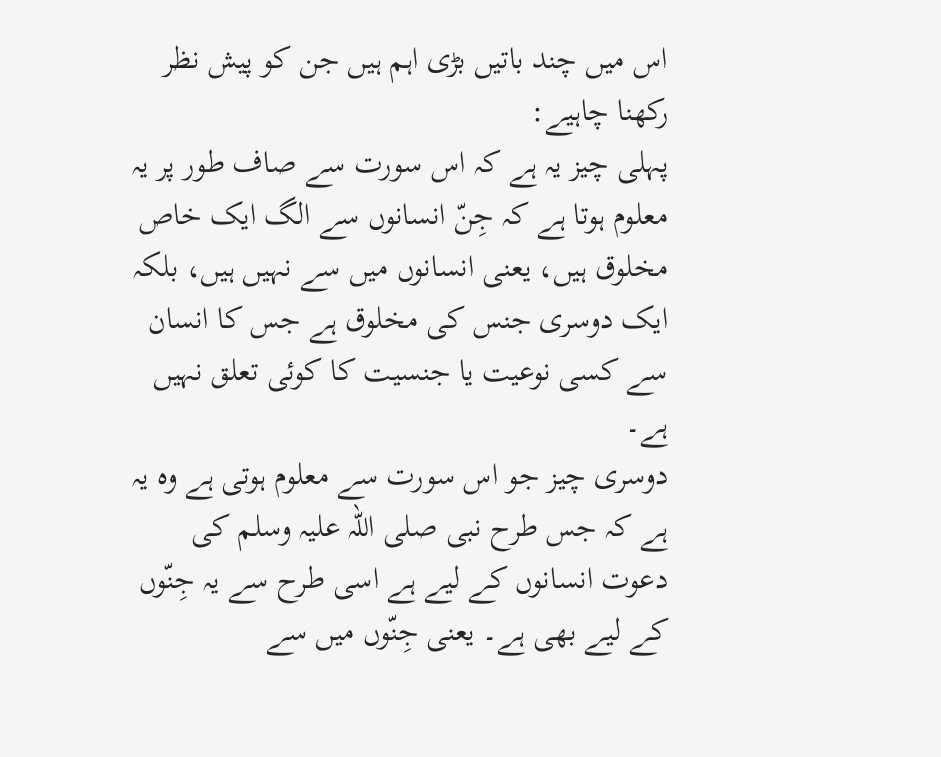اس میں چند باتیں بڑی اہم ہیں جن کو پیش نظر رکھنا چاہیے:
پہلی چیز یہ ہے کہ اس سورت سے صاف طور پر یہ معلوم ہوتا ہے کہ جِنّ انسانوں سے الگ ایک خاص مخلوق ہیں، یعنی انسانوں میں سے نہیں ہیں، بلکہ ایک دوسری جنس کی مخلوق ہے جس کا انسان سے کسی نوعیت یا جنسیت کا کوئی تعلق نہیں ہے۔
دوسری چیز جو اس سورت سے معلوم ہوتی ہے وہ یہ ہے کہ جس طرح نبی صلی اللہ علیہ وسلم کی دعوت انسانوں کے لیے ہے اسی طرح سے یہ جِنّوں کے لیے بھی ہے۔ یعنی جِنّوں میں سے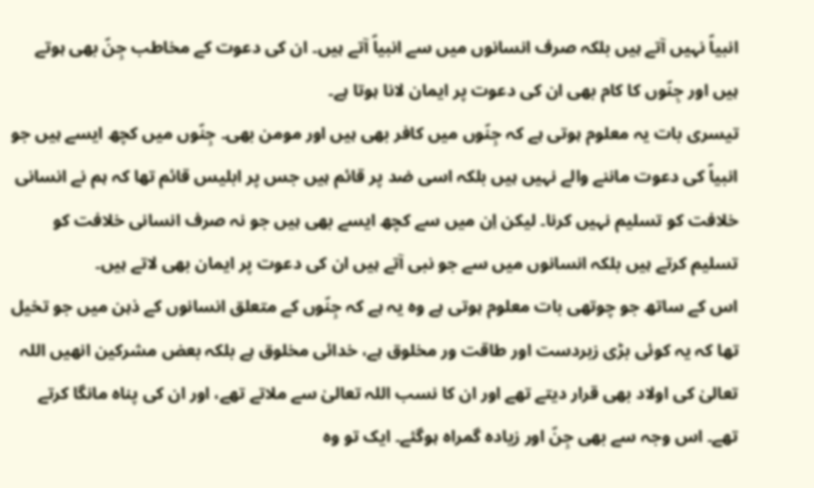انبیاؑ نہیں آتے ہیں بلکہ صرف انسانوں میں سے انبیاؑ آتے ہیں۔ ان کی دعوت کے مخاطب جِنّ بھی ہوتے ہیں اور جِنّوں کا کام بھی ان کی دعوت پر ایمان لانا ہوتا ہے۔
تیسری بات یہ معلوم ہوتی ہے کہ جِنّوں میں کافر بھی ہیں اور مومن بھی۔ جِنّوں میں کچھ ایسے ہیں جو انبیاؑ کی دعوت ماننے والے نہیں ہیں بلکہ اسی ضد پر قائم ہیں جس پر ابلیس قائم تھا کہ ہم نے انسانی خلافت کو تسلیم نہیں کرنا۔ لیکن اِن میں سے کچھ ایسے بھی ہیں جو نہ صرف انسانی خلافت کو تسلیم کرتے ہیں بلکہ انسانوں میں سے جو نبی آتے ہیں ان کی دعوت پر ایمان بھی لاتے ہیں۔
اس کے ساتھ جو چوتھی بات معلوم ہوتی ہے وہ یہ ہے کہ جِنّوں کے متعلق انسانوں کے ذہن میں جو تخیل تھا کہ یہ کوئی بڑی زبردست اور طاقت ور مخلوق ہے، خدائی مخلوق ہے بلکہ بعض مشرکین انھیں اللہ تعالیٰ کی اولاد بھی قرار دیتے تھے اور ان کا نسب اللہ تعالیٰ سے ملاتے تھے، اور ان کی پناہ مانگا کرتے تھے۔ اس وجہ سے بھی جِنّ اور زیادہ گمراہ ہوگئے۔ ایک تو وہ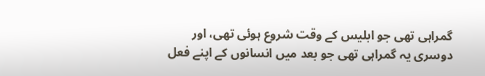گمراہی تھی جو ابلیس کے وقت شروع ہوئی تھی، اور دوسری یہ گمراہی تھی جو بعد میں انسانوں کے اپنے فعل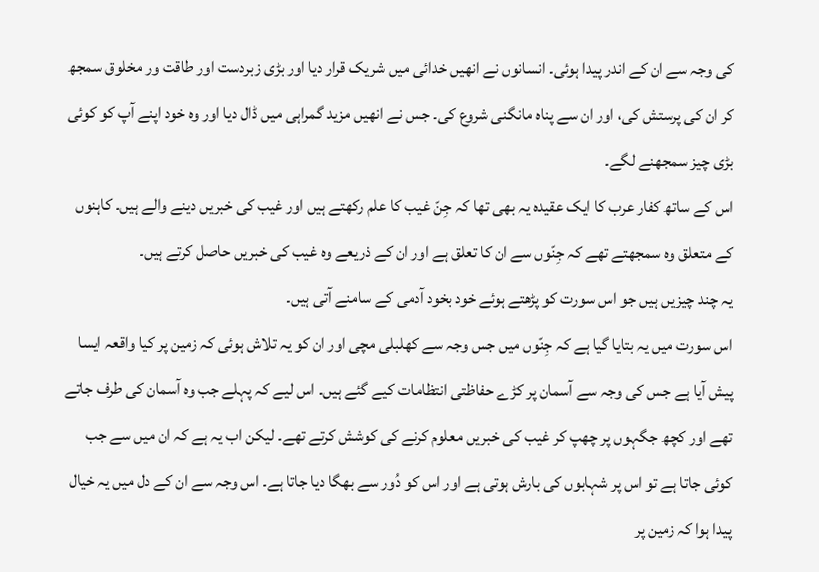کی وجہ سے ان کے اندر پیدا ہوئی۔ انسانوں نے انھیں خدائی میں شریک قرار دیا اور بڑی زبردست اور طاقت ور مخلوق سمجھ کر ان کی پرستش کی، اور ان سے پناہ مانگنی شروع کی۔ جس نے انھیں مزید گمراہی میں ڈال دیا اور وہ خود اپنے آپ کو کوئی بڑی چیز سمجھنے لگے۔
اس کے ساتھ کفار عرب کا ایک عقیدہ یہ بھی تھا کہ جِنّ غیب کا علم رکھتے ہیں اور غیب کی خبریں دینے والے ہیں۔ کاہنوں کے متعلق وہ سمجھتے تھے کہ جِنّوں سے ان کا تعلق ہے اور ان کے ذریعے وہ غیب کی خبریں حاصل کرتے ہیں۔
یہ چند چیزیں ہیں جو اس سورت کو پڑھتے ہوئے خود بخود آدمی کے سامنے آتی ہیں۔
اس سورت میں یہ بتایا گیا ہے کہ جِنّوں میں جس وجہ سے کھلبلی مچی اور ان کو یہ تلاش ہوئی کہ زمین پر کیا واقعہ ایسا پیش آیا ہے جس کی وجہ سے آسمان پر کڑے حفاظتی انتظامات کیے گئے ہیں۔ اس لیے کہ پہلے جب وہ آسمان کی طرف جاتے تھے اور کچھ جگہوں پر چھپ کر غیب کی خبریں معلوم کرنے کی کوشش کرتے تھے۔ لیکن اب یہ ہے کہ ان میں سے جب کوئی جاتا ہے تو اس پر شہابوں کی بارش ہوتی ہے اور اس کو دُور سے بھگا دیا جاتا ہے۔ اس وجہ سے ان کے دل میں یہ خیال پیدا ہوا کہ زمین پر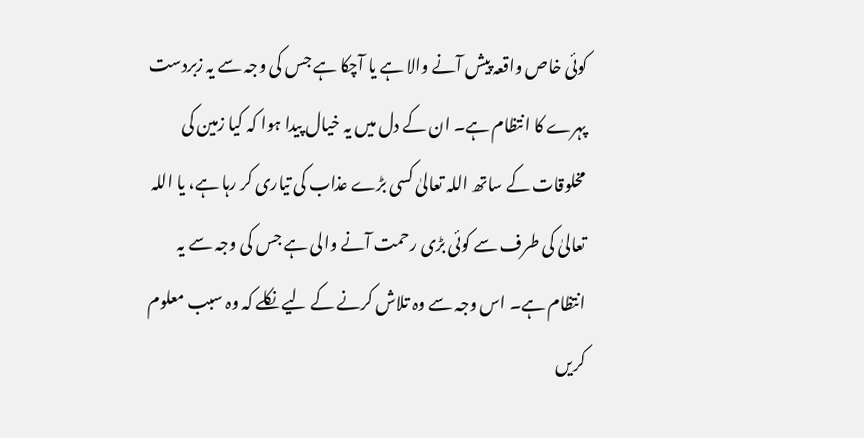کوئی خاص واقعہ پیش آنے والا ہے یا آچکا ہے جس کی وجہ سے یہ زبردست پہرے کا انتظام ہے۔ ان کے دل میں یہ خیال پیدا ہوا کہ کیا زمین کی مخلوقات کے ساتھ اللہ تعالیٰ کسی بڑے عذاب کی تیاری کر رہا ہے، یا اللہ تعالیٰ کی طرف سے کوئی بڑی رحمت آنے والی ہے جس کی وجہ سے یہ انتظام ہے۔ اس وجہ سے وہ تلاش کرنے کے لیے نکلے کہ وہ سبب معلوم کریں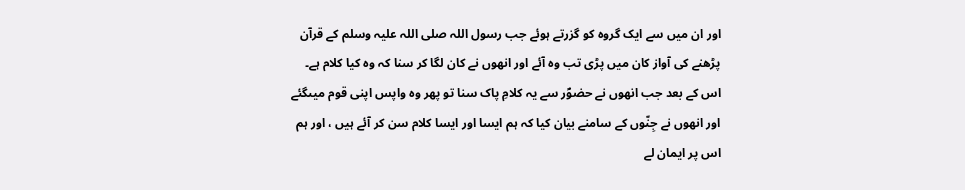اور ان میں سے ایک گروہ کو گزرتے ہوئے جب رسول اللہ صلی اللہ علیہ وسلم کے قرآن پڑھنے کی آواز کان میں پڑی تب وہ آئے اور انھوں نے کان لگا کر سنا کہ وہ کیا کلام ہے۔
اس کے بعد جب انھوں نے حضوؐر سے یہ کلامِ پاک سنا تو پھر وہ واپس اپنی قوم میںگئے اور انھوں نے جِنّوں کے سامنے بیان کیا کہ ہم ایسا اور ایسا کلام سن کر آئے ہیں ، اور ہم اس پر ایمان لے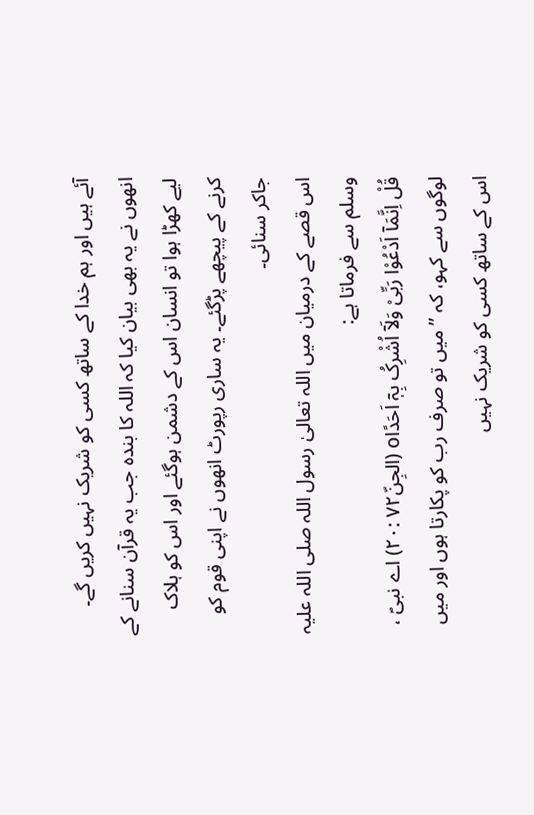آئے ہیں اور ہم خدا کے ساتھ کسی کو شریک نہیں کریں گے۔ انھوں نے یہ بھی بیان کیا کہ اللہ کا بندہ جب یہ قرآن سنانے کے لیے کھڑا ہوا تو انسان اس کے دشمن ہوگئے اور اس کو ہلاک کرنے کے پیچھے پڑگئے۔ یہ ساری رپورٹ انھوں نے اپنی قوم کو جاکر سنائی۔
اس قصے کے درمیان میں اللہ تعالیٰ رسول اللہ صلی اللہ علیہ وسلم سے فرماتا ہے:
قُلْ اِنَّمَآ اَدْعُوْا رَبِّیْ وَلَآ اُشْرِکُ بِہٖٓ اَحَدًاo (الجِنّ۷۲ :۲۰) اے نبیؐ ، لوگوں سے کہو، کہ ’’میں تو صرف رب کو پکارتا ہوں اور میں اس کے ساتھ کسی کو شریک نہیں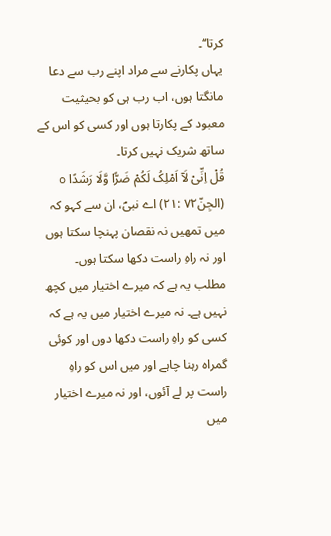کرتا‘‘۔
یہاں پکارنے سے مراد اپنے رب سے دعا مانگتا ہوں، اب رب ہی کو بحیثیت معبود کے پکارتا ہوں اور کسی کو اس کے ساتھ شریک نہیں کرتا۔
قُلْ اِنِّیْ لَآ اَمْلِکُ لَکُمْ ضَرًّا وَّلَا رَشَدًا o (الجِنّ۷۲ :۲۱) اے نبیؐ، ان سے کہو کہ میں تمھیں نہ نقصان پہنچا سکتا ہوں اور نہ راہِ راست دکھا سکتا ہوں۔
مطلب یہ ہے کہ میرے اختیار میں کچھ نہیں ہے۔ نہ میرے اختیار میں یہ ہے کہ کسی کو راہِ راست دکھا دوں اور کوئی گمراہ رہنا چاہے اور میں اس کو راہِ راست پر لے آئوں، اور نہ میرے اختیار میں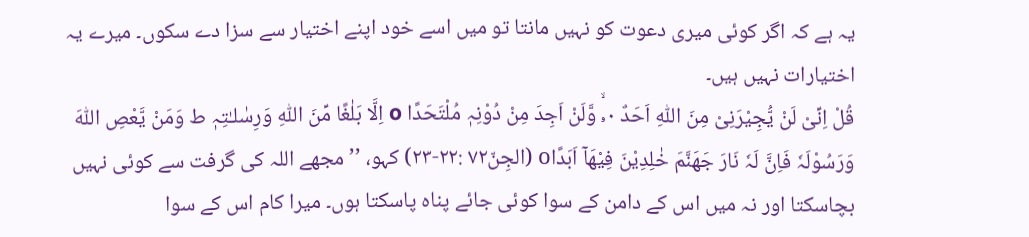یہ ہے کہ اگر کوئی میری دعوت کو نہیں مانتا تو میں اسے خود اپنے اختیار سے سزا دے سکوں۔ میرے یہ اختیارات نہیں ہیں۔
قُلْ اِنِّیْ لَنْ یُّجِیْرَنِیْ مِنَ اللّٰہِ اَحَدٌ ۰ۥۙ وَّلَنْ اَجِدَ مِنْ دُوْنِہٖ مُلْتَحَدًا o اِلَّا بَلٰغًا مِّنَ اللّٰہِ وَرِسٰلـٰتِہٖ ط وَمَنْ یَّعْصِ اللّٰہَ وَرَسُوْلَہٗ فَاِنَّ لَہٗ نَارَ جَھَنَّمَ خٰلِدِیْنَ فِیْھَآ اَبَدًاo (الجِنّ۷۲ :۲۲-۲۳) کہو، ’’مجھے اللہ کی گرفت سے کوئی نہیں بچاسکتا اور نہ میں اس کے دامن کے سوا کوئی جائے پناہ پاسکتا ہوں۔ میرا کام اس کے سوا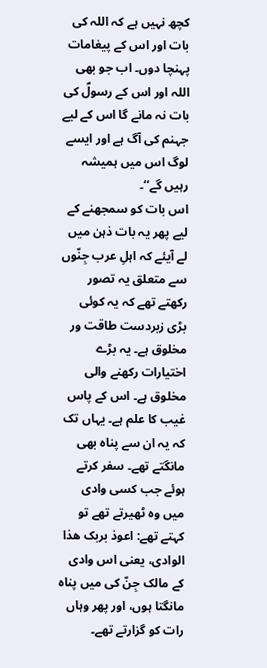کچھ نہیں ہے کہ اللہ کی بات اور اس کے پیغامات پہنچا دوں۔ اب جو بھی اللہ اور اس کے رسولؐ کی بات نہ مانے گا اس کے لیے جہنم کی آگ ہے اور ایسے لوگ اس میں ہمیشہ رہیں گے‘‘۔
اس بات کو سمجھنے کے لیے پھر یہ بات ذہن میں لے آیئے کہ اہلِ عرب جِنّوں سے متعلق یہ تصور رکھتے تھے کہ یہ کوئی بڑی زبردست طاقت ور مخلوق ہے۔ یہ بڑے اختیارات رکھنے والی مخلوق ہے۔ اس کے پاس غیب کا علم ہے۔ یہاں تک کہ یہ ان سے پناہ بھی مانگتے تھے۔ سفر کرتے ہوئے جب کسی وادی میں وہ ٹھیرتے تھے تو کہتے تھے: اعوذ بربک ھذا الوادی، یعنی اس وادی کے مالک جِنّ کی میں پناہ مانگتا ہوں، اور پھر وہاں رات کو گزارتے تھے۔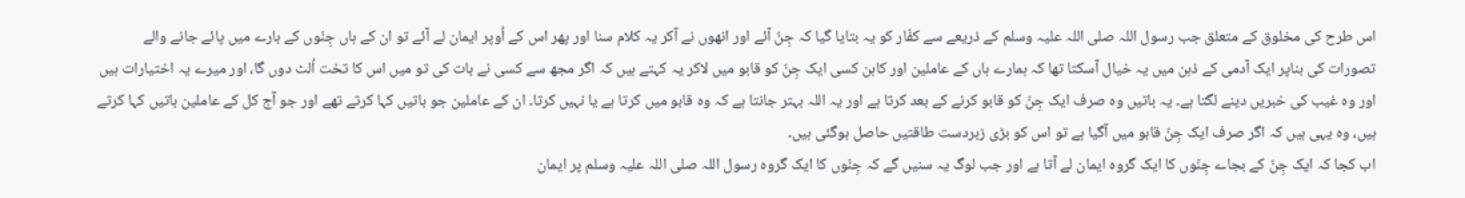اس طرح کی مخلوق کے متعلق جب رسول اللہ صلی اللہ علیہ وسلم کے ذریعے سے کفّار کو یہ بتایا گیا کہ جِنّ آئے اور انھوں نے آکر یہ کلام سنا اور پھر اس کے اُوپر ایمان لے آئے تو ان کے ہاں جِنّوں کے بارے میں پائے جانے والے تصورات کی بناپر ایک آدمی کے ذہن میں یہ خیال آسکتا تھا کہ ہمارے ہاں کے عاملین اور کاہن کسی ایک جِنّ کو قابو میں لاکر یہ کہتے ہیں کہ اگر مجھ سے کسی نے بات کی تو میں اس کا تخت اُلٹ دوں گا، اور میرے یہ اختیارات ہیں اور وہ غیب کی خبریں دینے لگتا ہے۔ یہ باتیں وہ صرف ایک جِنّ کو قابو کرنے کے بعد کرتا ہے اور یہ اللہ بہتر جانتا ہے کہ وہ قابو میں کرتا ہے یا نہیں کرتا۔ ان کے عاملین جو باتیں کہا کرتے تھے اور جو آج کل کے عاملین باتیں کہا کرتے ہیں، وہ یہی ہیں کہ اگر صرف ایک جِنّ قابو میں آگیا ہے تو اس کو بڑی زبردست طاقتیں حاصل ہوگئی ہیں۔
اب کجا کہ ایک جِنّ کے بجاے جِنّوں کا ایک گروہ ایمان لے آتا ہے اور جب لوگ یہ سنیں گے کہ جِنّوں کا ایک گروہ رسول اللہ صلی اللہ علیہ وسلم پر ایمان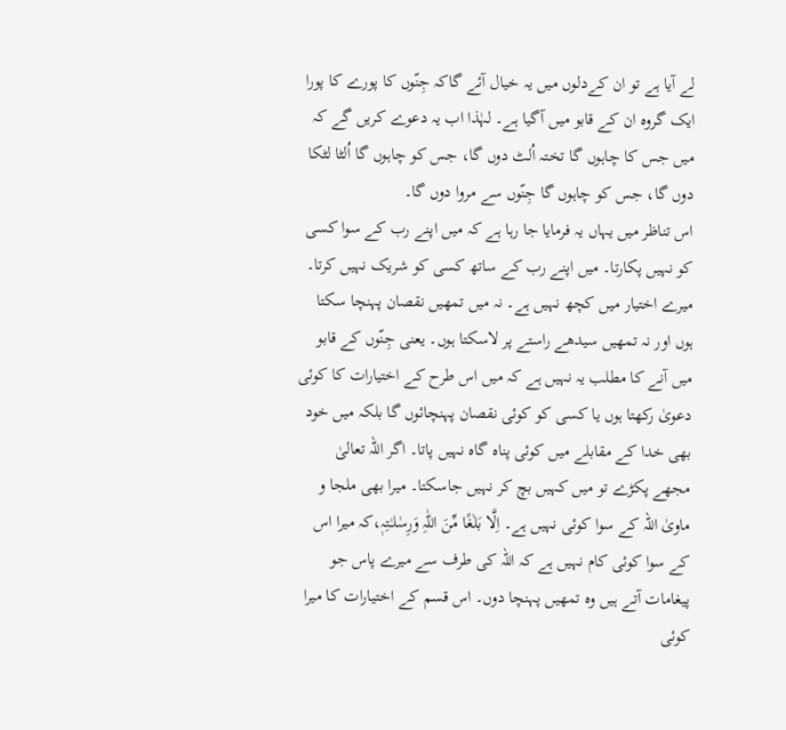لے آیا ہے تو ان کےدلوں میں یہ خیال آئے گاکہ جِنّوں کا پورے کا پورا ایک گروہ ان کے قابو میں آگیا ہے۔ لہٰذا اب یہ دعوے کریں گے کہ میں جس کا چاہوں گا تختہ اُلٹ دوں گا، جس کو چاہوں گا اُلٹا لٹکا دوں گا، جس کو چاہوں گا جِنّوں سے مروا دوں گا۔
اس تناظر میں یہاں یہ فرمایا جا رہا ہے کہ میں اپنے رب کے سوا کسی کو نہیں پکارتا۔ میں اپنے رب کے ساتھ کسی کو شریک نہیں کرتا۔ میرے اختیار میں کچھ نہیں ہے۔ نہ میں تمھیں نقصان پہنچا سکتا ہوں اور نہ تمھیں سیدھے راستے پر لاسکتا ہوں۔ یعنی جِنّوں کے قابو میں آنے کا مطلب یہ نہیں ہے کہ میں اس طرح کے اختیارات کا کوئی دعویٰ رکھتا ہوں یا کسی کو کوئی نقصان پہنچائوں گا بلکہ میں خود بھی خدا کے مقابلے میں کوئی پناہ گاہ نہیں پاتا۔ اگر اللہ تعالیٰ مجھے پکڑے تو میں کہیں بچ کر نہیں جاسکتا۔ میرا بھی ملجا و ماویٰ اللہ کے سوا کوئی نہیں ہے۔ اِلَّا بَلٰغًا مِّنَ اللّٰہِ وَرِسٰلـٰتِہٖ،کہ میرا اس کے سوا کوئی کام نہیں ہے کہ اللہ کی طرف سے میرے پاس جو پیغامات آتے ہیں وہ تمھیں پہنچا دوں۔ اس قسم کے اختیارات کا میرا کوئی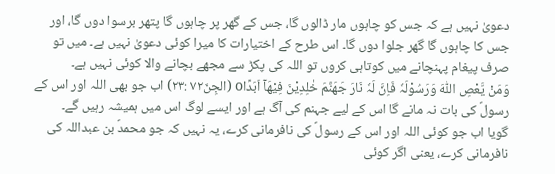دعویٰ نہیں ہے کہ جس کو چاہوں مار ڈالوں گا، جس کے گھر پر چاہوں گا پتھر برسوا دوں گا، اور جس کا چاہوں گا گھر جلوا دوں گا۔ اس طرح کے اختیارات کا میرا کوئی دعویٰ نہیں ہے۔ میں تو صرف پیغام پہنچانے میں کوتاہی کروں تو اللہ کی پکڑ سے مجھے بچانے والا کوئی نہیں ہے۔
وَمَنْ یَّعْصِ اللّٰہَ وَرَسُوْلَہٗ فَاِنَّ لَہٗ نَارَ جَھَنَّمَ خٰلِدِیْنَ فِیْھَآ اَبَدًاo (الجِنّ۷۲ :۲۳) اب جو بھی اللہ اور اس کے رسولؐ کی بات نہ مانے گا اس کے لیے جہنم کی آگ ہے اور ایسے لوگ اس میں ہمیشہ رہیں گے۔
گویا اب جو کوئی اللہ اور اس کے رسولؐ کی نافرمانی کرے، یہ نہیں کہ جو محمدؐ بن عبداللہ کی نافرمانی کرے، یعنی اگر کوئی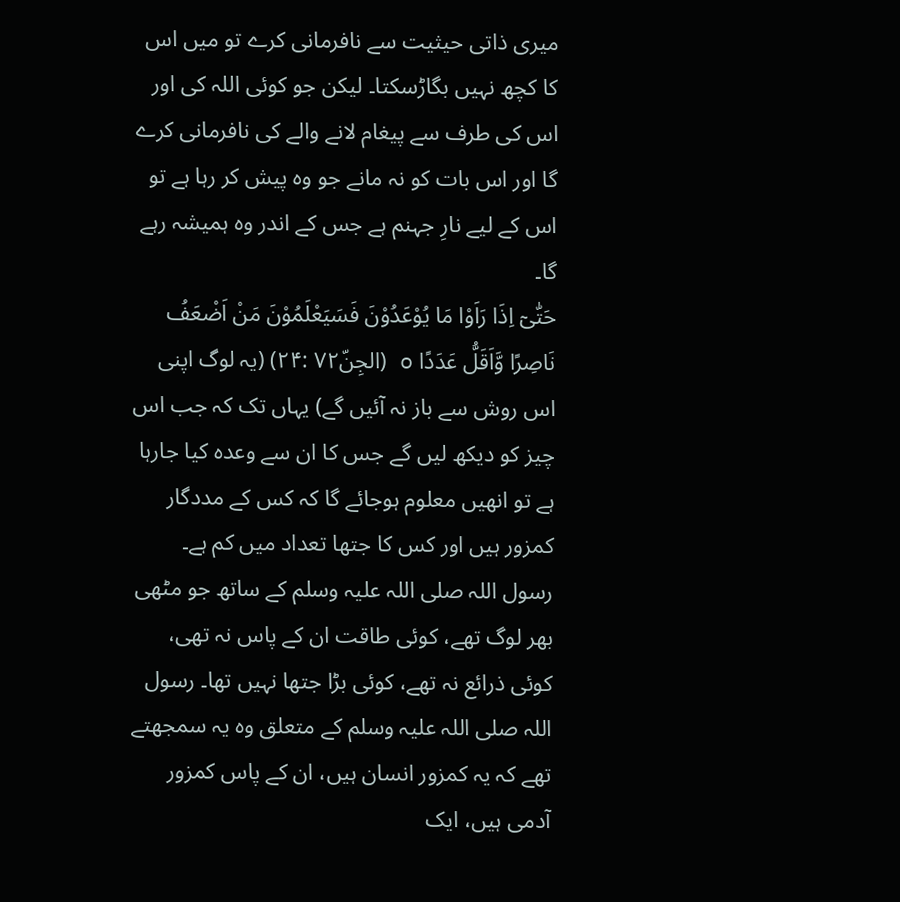میری ذاتی حیثیت سے نافرمانی کرے تو میں اس کا کچھ نہیں بگاڑسکتا۔ لیکن جو کوئی اللہ کی اور اس کی طرف سے پیغام لانے والے کی نافرمانی کرے گا اور اس بات کو نہ مانے جو وہ پیش کر رہا ہے تو اس کے لیے نارِ جہنم ہے جس کے اندر وہ ہمیشہ رہے گا۔
حَتّٰیٓ اِذَا رَاَوْا مَا یُوْعَدُوْنَ فَسَیَعْلَمُوْنَ مَنْ اَضْعَفُ نَاصِرًا وَّاَقَلُّ عَدَدًا o (الجِنّ۷۲ :۲۴) (یہ لوگ اپنی اس روش سے باز نہ آئیں گے) یہاں تک کہ جب اس چیز کو دیکھ لیں گے جس کا ان سے وعدہ کیا جارہا ہے تو انھیں معلوم ہوجائے گا کہ کس کے مددگار کمزور ہیں اور کس کا جتھا تعداد میں کم ہے۔
رسول اللہ صلی اللہ علیہ وسلم کے ساتھ جو مٹھی بھر لوگ تھے، کوئی طاقت ان کے پاس نہ تھی، کوئی ذرائع نہ تھے، کوئی بڑا جتھا نہیں تھا۔ رسول اللہ صلی اللہ علیہ وسلم کے متعلق وہ یہ سمجھتے تھے کہ یہ کمزور انسان ہیں، ان کے پاس کمزور آدمی ہیں، ایک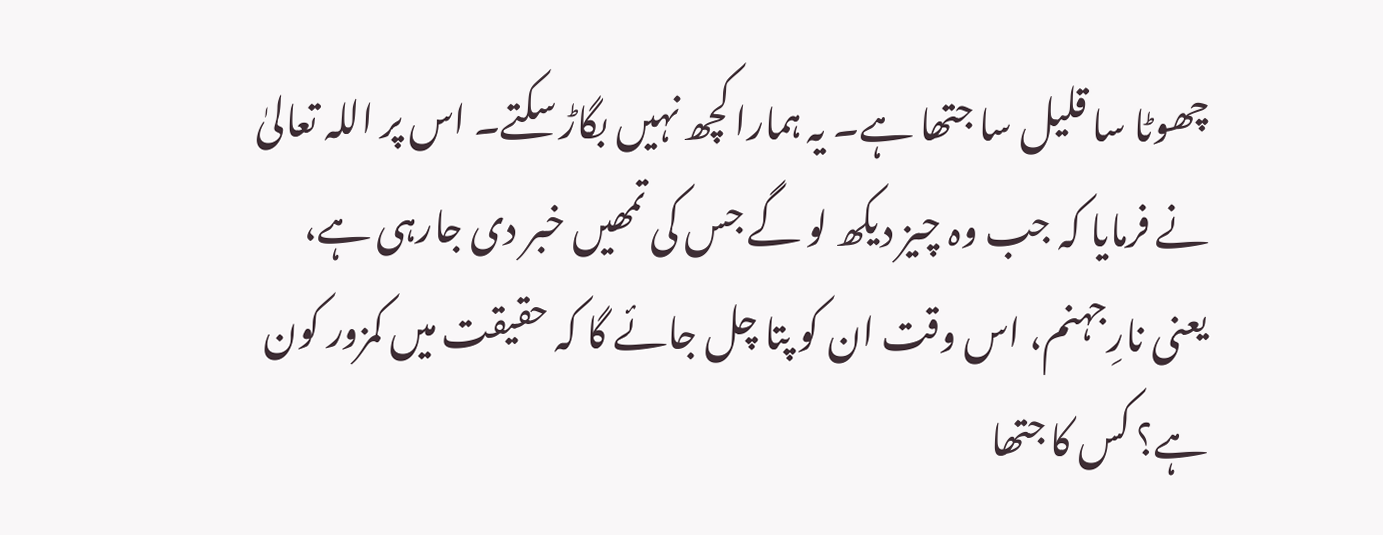چھوٹا سا قلیل سا جتھا ہے۔ یہ ہمارا کچھ نہیں بگاڑ سکتے۔ اس پر اللہ تعالیٰ نے فرمایا کہ جب وہ چیز دیکھ لو گے جس کی تمھیں خبر دی جارہی ہے، یعنی نارِجہنم، اس وقت ان کو پتا چل جائے گا کہ حقیقت میں کمزور کون ہے؟ کس کا جتھا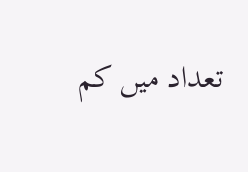تعداد میں کم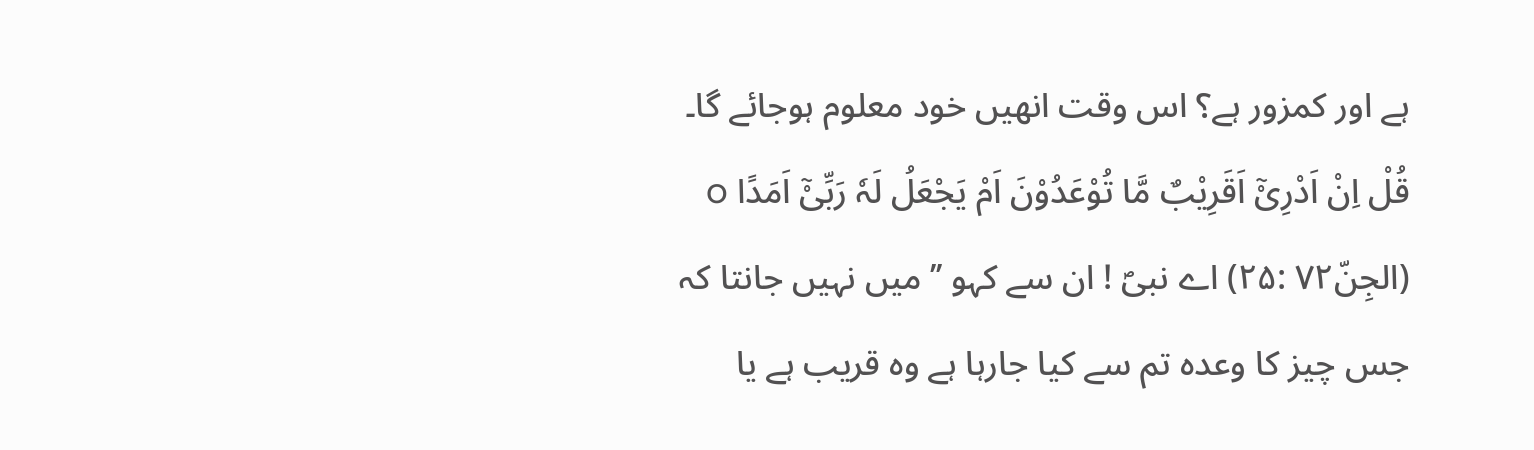ہے اور کمزور ہے؟ اس وقت انھیں خود معلوم ہوجائے گا۔
قُلْ اِنْ اَدْرِیْٓ اَقَرِیْبٌ مَّا تُوْعَدُوْنَ اَمْ یَجْعَلُ لَہٗ رَبِّیْٓ اَمَدًا o (الجِنّ۷۲ :۲۵) اے نبیؐ ! ان سے کہو ’’میں نہیں جانتا کہ جس چیز کا وعدہ تم سے کیا جارہا ہے وہ قریب ہے یا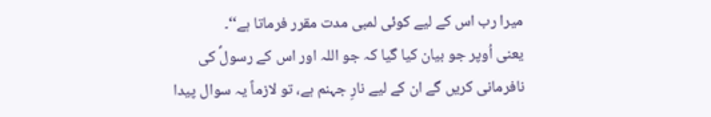میرا رب اس کے لیے کوئی لمبی مدت مقرر فرماتا ہے‘‘۔
یعنی اُوپر جو بیان کیا گیا کہ جو اللہ اور اس کے رسولؐ کی نافرمانی کریں گے ان کے لیے نارِ جہنم ہے، تو لازماً یہ سوال پیدا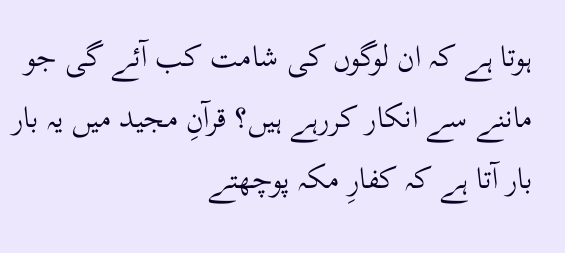ہوتا ہے کہ ان لوگوں کی شامت کب آئے گی جو ماننے سے انکار کررہے ہیں؟ قرآنِ مجید میں یہ بار بار آتا ہے کہ کفارِ مکہ پوچھتے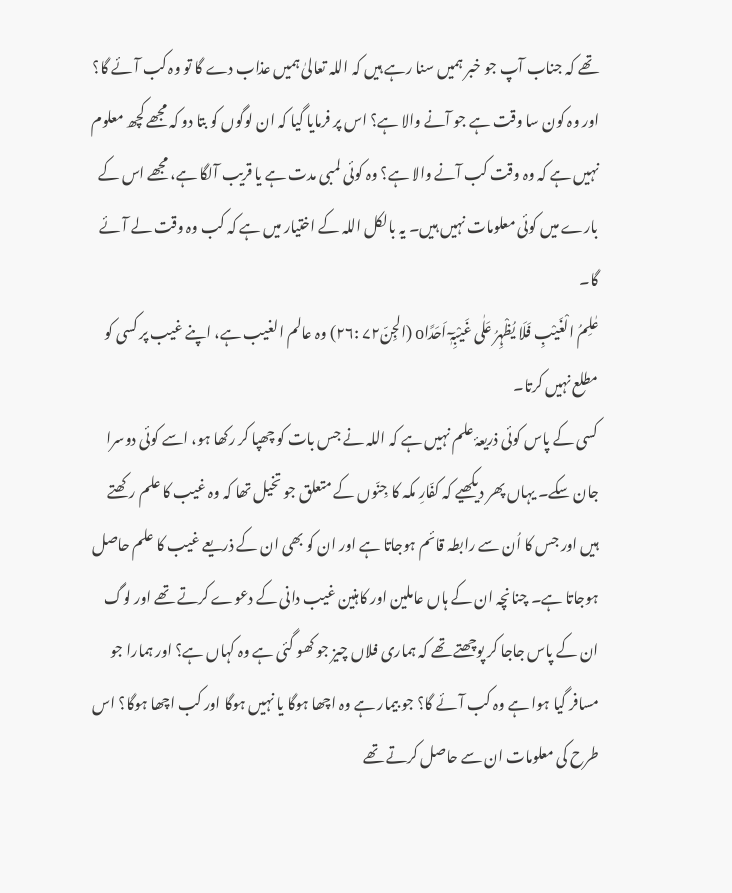تھے کہ جناب آپ جو خبر ہمیں سنا رہے ہیں کہ اللہ تعالیٰ ہمیں عذاب دے گا تو وہ کب آئے گا؟ اور وہ کون سا وقت ہے جو آنے والا ہے؟ اس پر فرمایا گیا کہ ان لوگوں کو بتا دو کہ مجھے کچھ معلوم نہیں ہے کہ وہ وقت کب آنے والا ہے؟ وہ کوئی لمبی مدت ہے یا قریب آلگا ہے، مجھے اس کے بارے میں کوئی معلومات نہیں ہیں۔ یہ بالکل اللہ کے اختیار میں ہے کہ کب وہ وقت لے آئے گا۔
عٰلِمُ الْغَیْبِ فَلَا یُظْہِرُ عَلٰی غَیْبِہٖٓ اَحَدًاo (الجِنّ۷۲ :۲۶) وہ عالم الغیب ہے، اپنے غیب پر کسی کو مطلع نہیں کرتا۔
کسی کے پاس کوئی ذریعۂ علم نہیں ہے کہ اللہ نے جس بات کو چھپا کر رکھا ہو، اسے کوئی دوسرا جان سکے۔ یہاں پھر دیکھیے کہ کفّارِ مکہ کا جِنّوں کے متعلق جو تخیل تھا کہ وہ غیب کا علم رکھتے ہیں اور جس کا اُن سے رابطہ قائم ہوجاتا ہے اور ان کو بھی ان کے ذریعے غیب کا علم حاصل ہوجاتا ہے۔ چنانچہ ان کے ہاں عاملین اور کاہنین غیب دانی کے دعوے کرتے تھے اور لوگ ان کے پاس جاجا کر پوچھتے تھے کہ ہماری فلاں چیز جو کھو گئی ہے وہ کہاں ہے؟ اور ہمارا جو مسافر گیا ہوا ہے وہ کب آئے گا؟ جو بیمار ہے وہ اچھا ہوگا یا نہیں ہوگا اور کب اچھا ہوگا؟ اس طرح کی معلومات ان سے حاصل کرتے تھے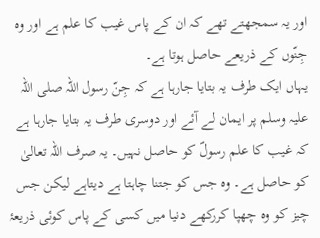اور یہ سمجھتے تھے کہ ان کے پاس غیب کا علم ہے اور وہ جِنّوں کے ذریعے حاصل ہوتا ہے۔
یہاں ایک طرف یہ بتایا جارہا ہے کہ جِنّ رسول اللہ صلی اللہ علیہ وسلم پر ایمان لے آئے اور دوسری طرف یہ بتایا جارہا ہے کہ غیب کا علم رسولؐ کو حاصل نہیں۔ یہ صرف اللہ تعالیٰ کو حاصل ہے۔ وہ جس کو جتنا چاہتا ہے دیتاہے لیکن جس چیز کو وہ چھپا کررکھے دنیا میں کسی کے پاس کوئی ذریعۂ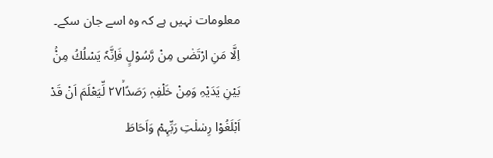معلومات نہیں ہے کہ وہ اسے جان سکے۔
اِلَّا مَنِ ارْتَضٰى مِنْ رَّسُوْلٍ فَاِنَّہٗ يَسْلُكُ مِنْۢ بَيْنِ يَدَيْہِ وَمِنْ خَلْفِہٖ رَصَدًا۲۷ۙ لِّيَعْلَمَ اَنْ قَدْ اَبْلَغُوْا رِسٰلٰتِ رَبِّہِمْ وَاَحَاطَ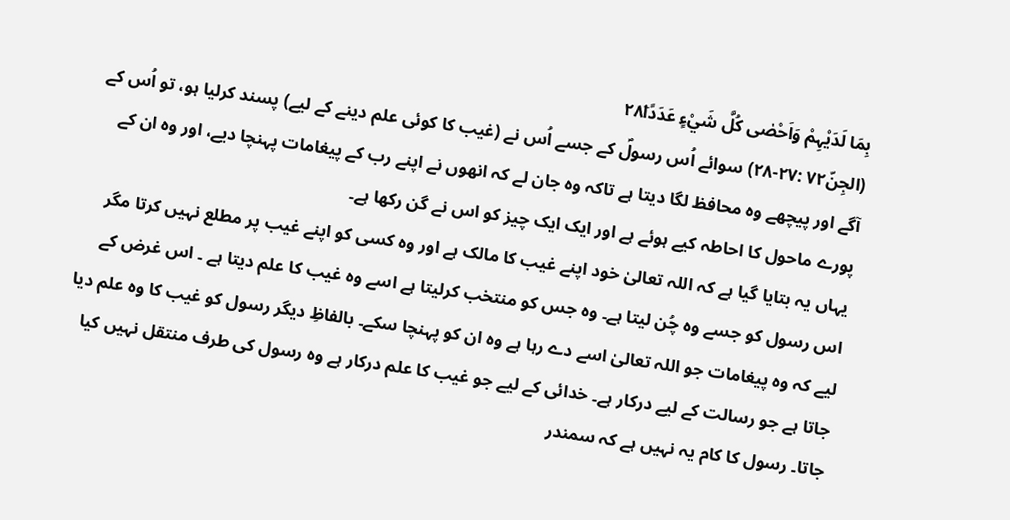بِمَا لَدَيْہِمْ وَاَحْصٰى كُلَّ شَيْءٍ عَدَدًا۲۸ۧ
(الجِنّ۷۲ :۲۷-۲۸) سوائے اُس رسولؐ کے جسے اُس نے (غیب کا کوئی علم دینے کے لیے) پسند کرلیا ہو، تو اُس کے آگے اور پیچھے وہ محافظ لگا دیتا ہے تاکہ وہ جان لے کہ انھوں نے اپنے رب کے پیغامات پہنچا دیے، اور وہ ان کے پورے ماحول کا احاطہ کیے ہوئے ہے اور ایک ایک چیز کو اس نے گن رکھا ہے۔
یہاں یہ بتایا گیا ہے کہ اللہ تعالیٰ خود اپنے غیب کا مالک ہے اور وہ کسی کو اپنے غیب پر مطلع نہیں کرتا مگر اس رسول کو جسے وہ چُن لیتا ہے۔ وہ جس کو منتخب کرلیتا ہے اسے وہ غیب کا علم دیتا ہے ۔ اس غرض کے لیے کہ وہ پیغامات جو اللہ تعالیٰ اسے دے رہا ہے وہ ان کو پہنچا سکے۔ بالفاظِ دیگر رسول کو غیب کا وہ علم دیا جاتا ہے جو رسالت کے لیے درکار ہے۔ خدائی کے لیے جو غیب کا علم درکار ہے وہ رسول کی طرف منتقل نہیں کیا جاتا۔ رسول کا کام یہ نہیں ہے کہ سمندر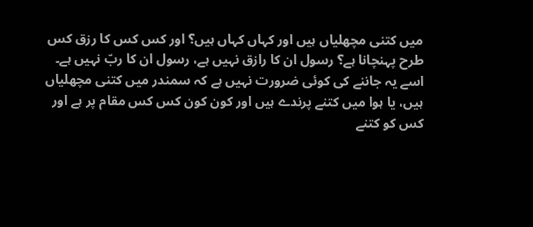میں کتنی مچھلیاں ہیں اور کہاں کہاں ہیں؟ اور کس کس کا رزق کس طرح پہنچانا ہے؟ رسول ان کا رازق نہیں ہے، رسول ان کا ربّ نہیں ہے۔ اسے یہ جاننے کی کوئی ضرورت نہیں ہے کہ سمندر میں کتنی مچھلیاں ہیں، یا ہوا میں کتنے پرندے ہیں اور کون کون کس کس مقام پر ہے اور کس کو کتنے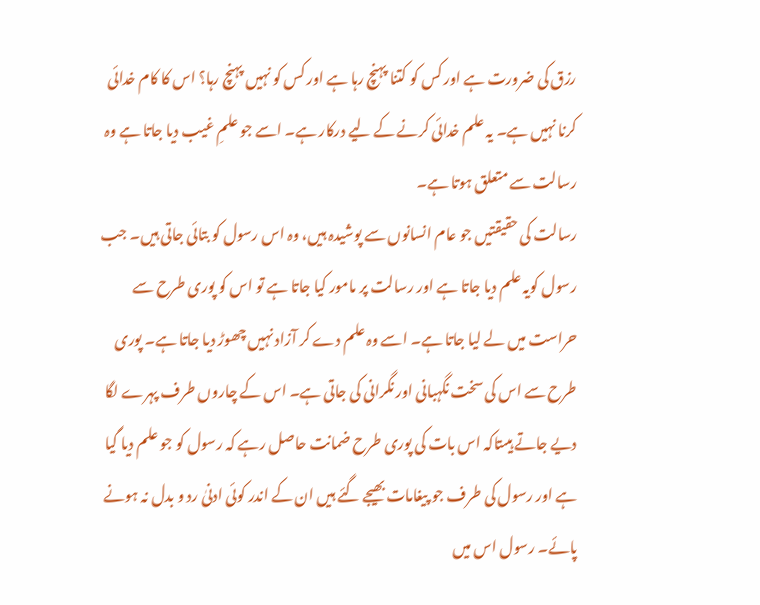رزق کی ضرورت ہے اور کس کو کتنا پہنچ رہا ہے اور کس کو نہیں پہنچ رہا؟ اس کا کام خدائی کرنا نہیں ہے۔ یہ علم خدائی کرنے کے لیے درکار ہے۔ اسے جو علمِ غیب دیا جاتا ہے وہ رسالت سے متعلق ہوتا ہے۔
رسالت کی حقیقتیں جو عام انسانوں سے پوشیدہ ہیں، وہ اس رسول کو بتائی جاتی ہیں۔ جب رسول کویہ علم دیا جاتا ہے اور رسالت پر مامور کیا جاتا ہے تو اس کو پوری طرح سے حراست میں لے لیا جاتا ہے۔ اسے وہ علم دے کر آزاد نہیں چھوڑ دیا جاتا ہے۔ پوری طرح سے اس کی سخت نگہبانی اور نگرانی کی جاتی ہے۔ اس کے چاروں طرف پہرے لگا دیے جاتے ہیںتاکہ اس بات کی پوری طرح ضمانت حاصل رہے کہ رسول کو جو علم دیا گیا ہے اور رسول کی طرف جو پیغامات بھیجے گئے ہیں ان کے اندر کوئی ادنیٰ رد و بدل نہ ہونے پائے۔ رسول اس میں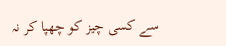سے کسی چیز کو چھپا کر نہ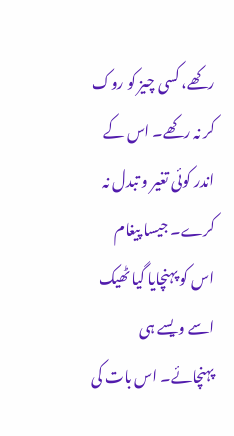رکھے، کسی چیز کو روک کر نہ رکھے۔ اس کے اندر کوئی تغیر و تبدل نہ کرے۔ جیسا پیغام اس کو پہنچایا گیا ٹھیک اسے ویسے ہی پہنچائے۔ اس بات کی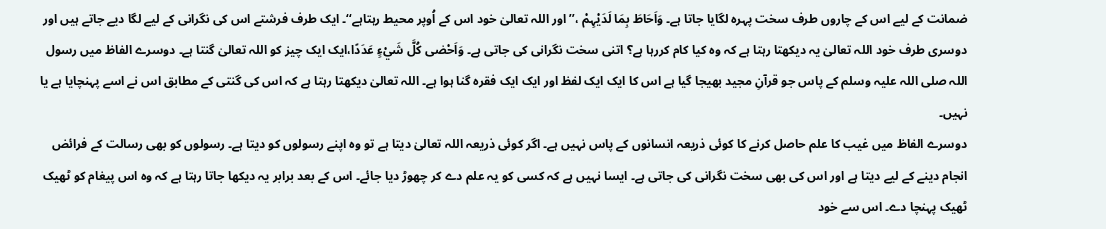ضمانت کے لیے اس کے چاروں طرف سخت پہرہ لگایا جاتا ہے۔ وَاَحَاطَ بِمَا لَدَيْہِمْ ،’’اور اللہ تعالیٰ خود اس کے اُوپر محیط رہتاہے‘‘۔ ایک طرف فرشتے اس کی نگرانی کے لیے لگا دیے جاتے ہیں اور دوسری طرف خود اللہ تعالیٰ یہ دیکھتا رہتا ہے کہ وہ کیا کام کررہا ہے؟ اتنی سخت نگرانی کی جاتی ہے۔ وَاَحْصٰى كُلَّ شَيْءٍ عَدَدًا،ایک ایک چیز کو اللہ تعالیٰ گنتا ہے۔ دوسرے الفاظ میں رسول اللہ صلی اللہ علیہ وسلم کے پاس جو قرآنِ مجید بھیجا گیا ہے اس کا ایک ایک لفظ اور ایک ایک فقرہ گنا ہوا ہے۔ اللہ تعالیٰ دیکھتا رہتا ہے کہ اس کی گنتی کے مطابق اس نے اسے پہنچایا ہے یا نہیں۔
دوسرے الفاظ میں غیب کا علم حاصل کرنے کا کوئی ذریعہ انسانوں کے پاس نہیں ہے۔ اگر کوئی ذریعہ اللہ تعالیٰ دیتا ہے تو وہ اپنے رسولوں کو دیتا ہے۔ رسولوں کو بھی رسالت کے فرائض انجام دینے کے لیے دیتا ہے اور اس کی بھی سخت نگرانی کی جاتی ہے۔ ایسا نہیں ہے کہ کسی کو یہ علم دے کر چھوڑ دیا جائے۔ اس کے بعد برابر یہ دیکھا جاتا رہتا ہے کہ وہ اس پیغام کو ٹھیک ٹھیک پہنچا دے۔ اس سے خود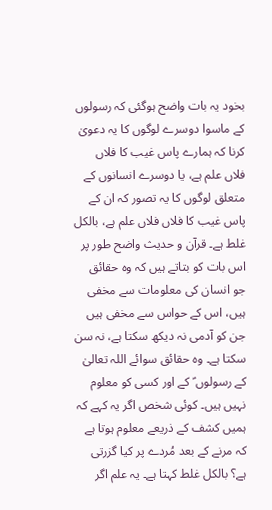بخود یہ بات واضح ہوگئی کہ رسولوں کے ماسوا دوسرے لوگوں کا یہ دعویٰ کرنا کہ ہمارے پاس غیب کا فلاں فلاں علم ہے، یا دوسرے انسانوں کے متعلق لوگوں کا یہ تصور کہ ان کے پاس غیب کا فلاں فلاں علم ہے، بالکل غلط ہے۔ قرآن و حدیث واضح طور پر اس بات کو بتاتے ہیں کہ وہ حقائق جو انسان کی معلومات سے مخفی ہیں، اس کے حواس سے مخفی ہیں جن کو آدمی نہ دیکھ سکتا ہے، نہ سن سکتا ہے۔ وہ حقائق سوائے اللہ تعالیٰ کے رسولوں ؑ کے اور کسی کو معلوم نہیں ہیں۔ کوئی شخص اگر یہ کہے کہ ہمیں کشف کے ذریعے معلوم ہوتا ہے کہ مرنے کے بعد مُردے پر کیا گزرتی ہے؟ بالکل غلط کہتا ہے۔ یہ علم اگر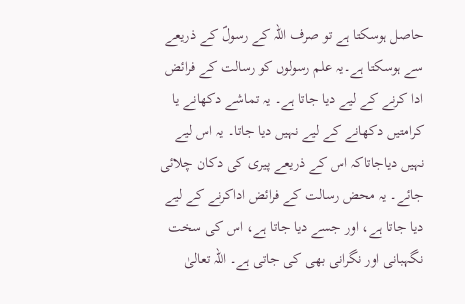حاصل ہوسکتا ہے تو صرف اللہ کے رسولؐ کے ذریعے سے ہوسکتا ہے۔یہ علم رسولوں کو رسالت کے فرائض ادا کرنے کے لیے دیا جاتا ہے۔ یہ تماشے دکھانے یا کرامتیں دکھانے کے لیے نہیں دیا جاتا۔ یہ اس لیے نہیں دیاجاتاکہ اس کے ذریعے پیری کی دکان چلائی جائے۔ یہ محض رسالت کے فرائض اداکرنے کے لیے دیا جاتا ہے، اور جسے دیا جاتا ہے، اس کی سخت نگہبانی اور نگرانی بھی کی جاتی ہے۔ اللہ تعالیٰ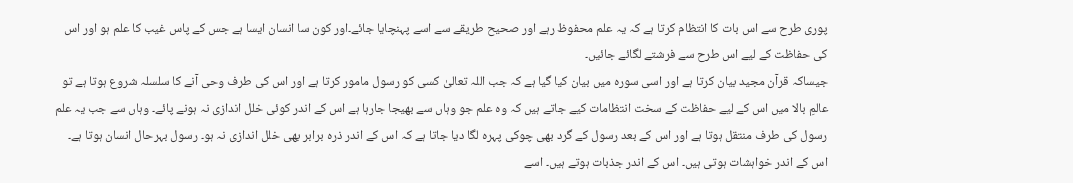پوری طرح سے اس بات کا انتظام کرتا ہے کہ یہ علم محفوظ رہے اور صحیح طریقے سے اسے پہنچایا جائے۔اور کون سا انسان ایسا ہے جس کے پاس غیب کا علم ہو اور اس کی حفاظت کے لیے اس طرح سے فرشتے لگائے جائیں۔
جیساکہ قرآن مجید بیان کرتا ہے اور اسی سورہ میں بیان کیا گیا ہے کہ جب اللہ تعالیٰ کسی کو رسول مامور کرتا ہے اور اس کی طرف وحی آنے کا سلسلہ شروع ہوتا ہے تو عالمِ بالا میں اس کے لیے حفاظت کے سخت انتظامات کیے جاتے ہیں کہ وہ علم جو وہاں سے بھیجا جارہا ہے اس کے اندر کوئی خلل اندازی نہ ہونے پائے۔ وہاں سے جب یہ علم رسول کی طرف منتقل ہوتا ہے اور اس کے بعد رسول کے گرد بھی چوکی پہرہ لگا دیا جاتا ہے کہ اس کے اندر ذرہ برابر بھی خلل اندازی نہ ہو۔ رسول بہرحال انسان ہوتا ہے۔ اس کے اندر خواہشات ہوتی ہیں۔ اس کے اندر جذبات ہوتے ہیں۔ اسے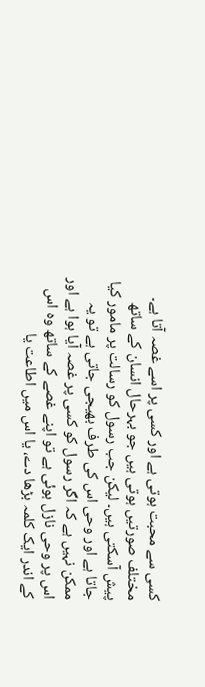کسی سے محبت ہوتی ہے اور کسی پر اسے غصہ آتا ہے۔ مختلف صورتیں ہوتی ہیں جو بہرحال انسان کے ساتھ پیش آسکتی ہیں۔ لیکن جب رسول کو رسالت پر مامور کیا جاتا ہے اور وحی اس کی طرف بھیجی جاتی ہے تو یہ ممکن نہیں ہے کہ اگر رسول کو کسی پر غصہ آیا ہوا ہے اور اس پر وحی نازل ہوئی ہے تو اپنے غصے کے ساتھ وہ اس کے اندر ایک کلمہ بڑھا دے، یا اس میں اطاعت یا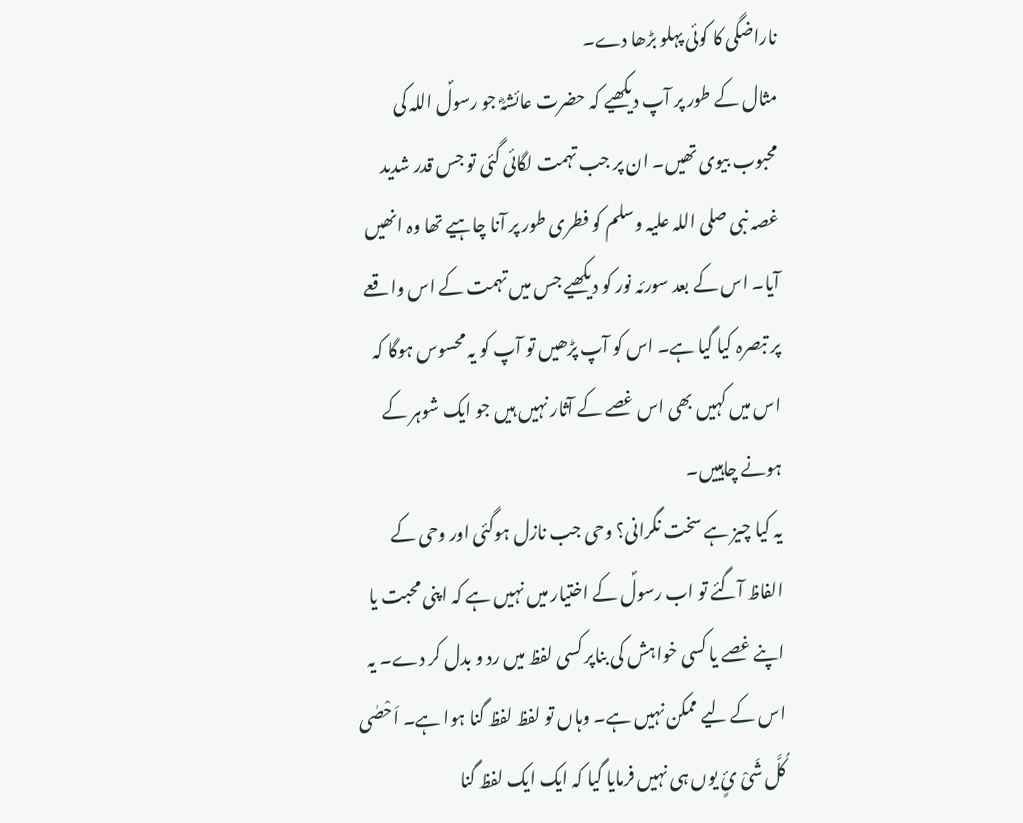ناراضگی کا کوئی پہلو بڑھا دے۔
مثال کے طور پر آپ دیکھیے کہ حضرت عائشہؓ جو رسولؐ اللہ کی محبوب بیوی تھیں۔ ان پر جب تہمت لگائی گئی تو جس قدر شدید غصہ نبی صلی اللہ علیہ وسلم کو فطری طور پر آنا چاہیے تھا وہ انھیں آیا۔ اس کے بعد سورئہ نور کو دیکھیے جس میں تہمت کے اس واقعے پر تبصرہ کیا گیا ہے۔ اس کو آپ پڑھیں تو آپ کو یہ محسوس ہوگا کہ اس میں کہیں بھی اس غصے کے آثار نہیں ہیں جو ایک شوہر کے ہونے چاہییں۔
یہ کیا چیز ہے سخت نگرانی؟ وحی جب نازل ہوگئی اور وحی کے الفاظ آگئے تو اب رسولؐ کے اختیار میں نہیں ہے کہ اپنی محبت یا اپنے غصے یا کسی خواہش کی بناپر کسی لفظ میں رد و بدل کر دے۔ یہ اس کے لیے ممکن نہیں ہے۔ وہاں تو لفظ لفظ گنا ہوا ہے۔ اَحْصٰی کُلَّ شَیْ ئٍ یوں ہی نہیں فرمایا گیا کہ ایک ایک لفظ گنا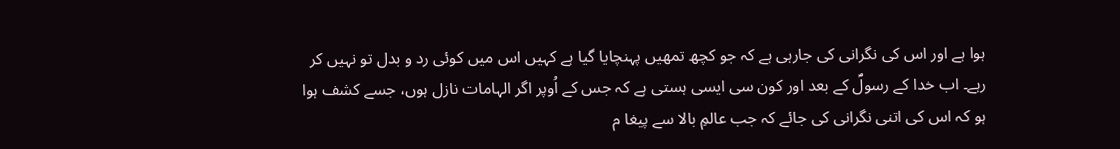ہوا ہے اور اس کی نگرانی کی جارہی ہے کہ جو کچھ تمھیں پہنچایا گیا ہے کہیں اس میں کوئی رد و بدل تو نہیں کر رہے۔ اب خدا کے رسولؐ کے بعد اور کون سی ایسی ہستی ہے کہ جس کے اُوپر اگر الہامات نازل ہوں، جسے کشف ہوا ہو کہ اس کی اتنی نگرانی کی جائے کہ جب عالمِ بالا سے پیغا م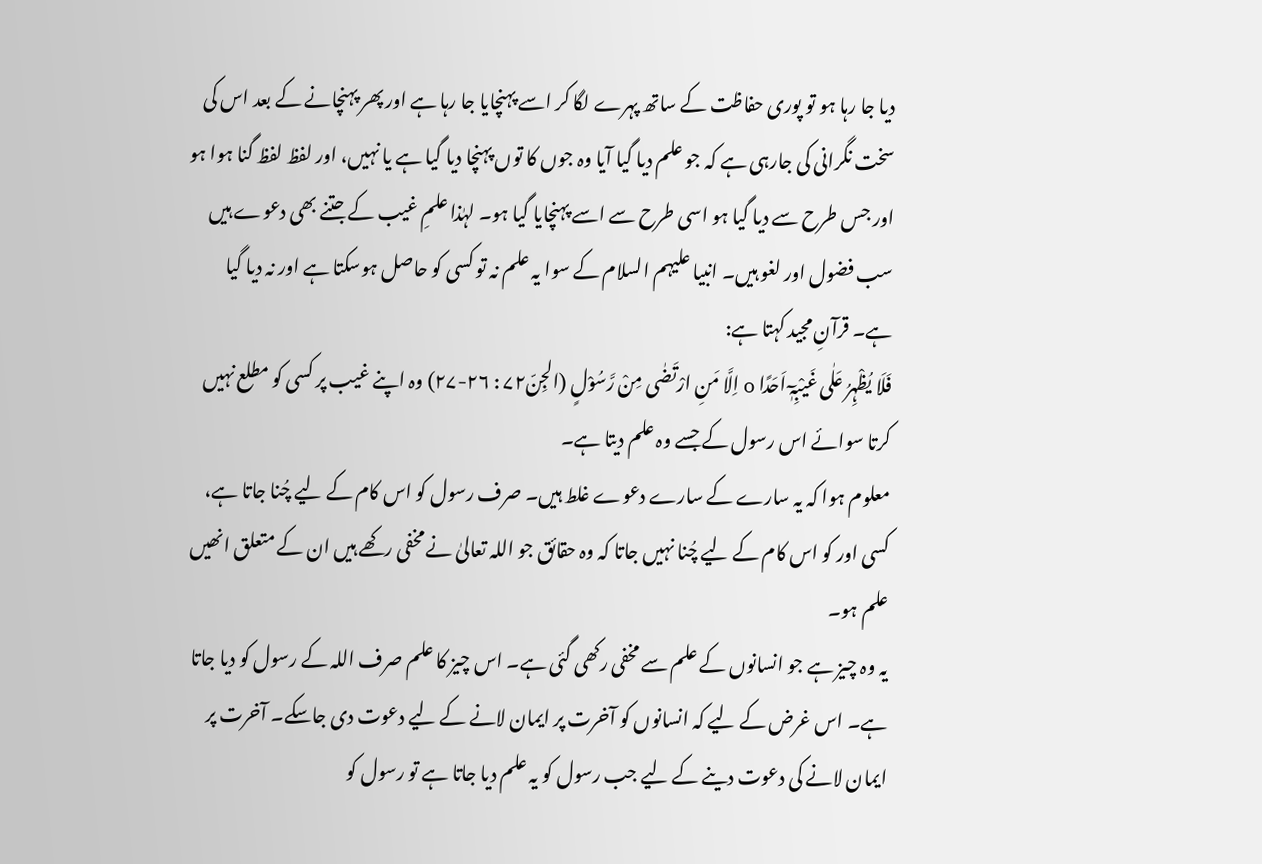دیا جا رہا ہو تو پوری حفاظت کے ساتھ پہرے لگا کر اسے پہنچایا جا رہا ہے اور پھر پہنچانے کے بعد اس کی سخت نگرانی کی جارہی ہے کہ جو علم دیا گیا آیا وہ جوں کا توں پہنچا دیا گیا ہے یا نہیں، اور لفظ لفظ گنا ہوا ہو اور جس طرح سے دیا گیا ہو اسی طرح سے اسے پہنچایا گیا ہو۔ لہٰذا علمِ غیب کے جتنے بھی دعوے ہیں سب فضول اور لغو ہیں۔ انبیا علیہم السلام کے سوا یہ علم نہ تو کسی کو حاصل ہوسکتا ہے اور نہ دیا گیا ہے۔ قرآنِ مجید کہتا ہے:
فَلَا یُظْہِرُ عَلٰی غَیْبِہٖٓ اَحَدًا o اِلَّا مَنِ ارْتَضٰی مِنْ رَّسُوْلٍ (الجِنّ۷۲ : ۲۶-۲۷) وہ اپنے غیب پر کسی کو مطلع نہیں کرتا سوائے اس رسول کے جسے وہ علم دیتا ہے۔
معلوم ہوا کہ یہ سارے کے سارے دعوے غلط ہیں۔ صرف رسول کو اس کام کے لیے چُنا جاتا ہے، کسی اور کو اس کام کے لیے چُنا نہیں جاتا کہ وہ حقائق جو اللہ تعالیٰ نے مخفی رکھے ہیں ان کے متعلق انھیں علم ہو۔
یہ وہ چیز ہے جو انسانوں کے علم سے مخفی رکھی گئی ہے۔ اس چیز کا علم صرف اللہ کے رسول کو دیا جاتا ہے۔ اس غرض کے لیے کہ انسانوں کو آخرت پر ایمان لانے کے لیے دعوت دی جاسکے۔ آخرت پر ایمان لانے کی دعوت دینے کے لیے جب رسول کو یہ علم دیا جاتا ہے تو رسول کو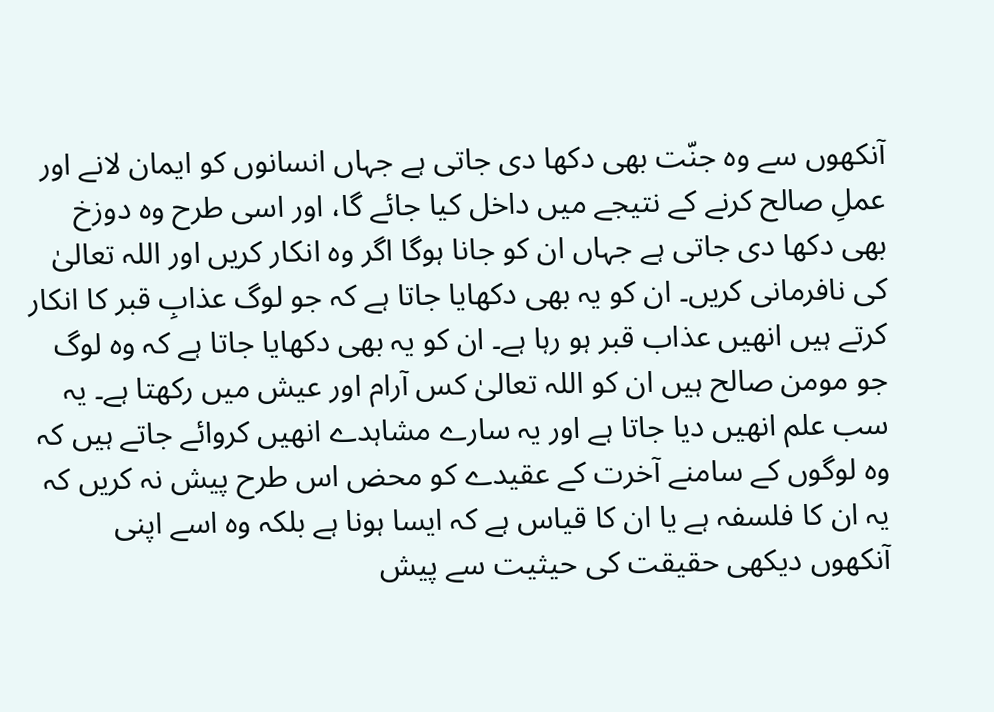آنکھوں سے وہ جنّت بھی دکھا دی جاتی ہے جہاں انسانوں کو ایمان لانے اور عملِ صالح کرنے کے نتیجے میں داخل کیا جائے گا، اور اسی طرح وہ دوزخ بھی دکھا دی جاتی ہے جہاں ان کو جانا ہوگا اگر وہ انکار کریں اور اللہ تعالیٰ کی نافرمانی کریں۔ ان کو یہ بھی دکھایا جاتا ہے کہ جو لوگ عذابِ قبر کا انکار کرتے ہیں انھیں عذاب قبر ہو رہا ہے۔ ان کو یہ بھی دکھایا جاتا ہے کہ وہ لوگ جو مومن صالح ہیں ان کو اللہ تعالیٰ کس آرام اور عیش میں رکھتا ہے۔ یہ سب علم انھیں دیا جاتا ہے اور یہ سارے مشاہدے انھیں کروائے جاتے ہیں کہ وہ لوگوں کے سامنے آخرت کے عقیدے کو محض اس طرح پیش نہ کریں کہ یہ ان کا فلسفہ ہے یا ان کا قیاس ہے کہ ایسا ہونا ہے بلکہ وہ اسے اپنی آنکھوں دیکھی حقیقت کی حیثیت سے پیش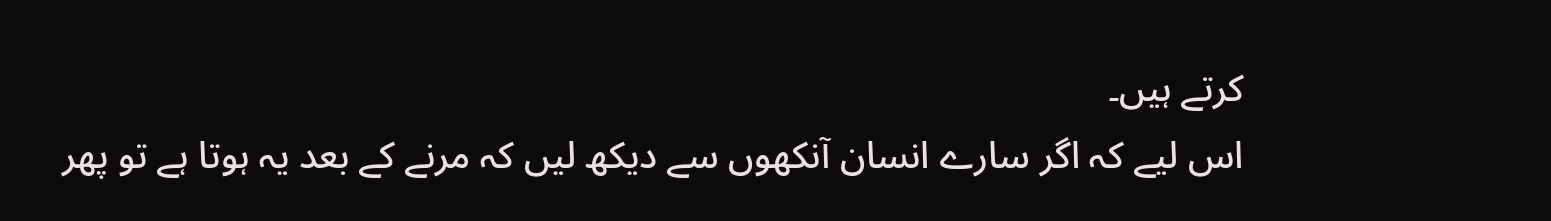کرتے ہیں۔
اس لیے کہ اگر سارے انسان آنکھوں سے دیکھ لیں کہ مرنے کے بعد یہ ہوتا ہے تو پھر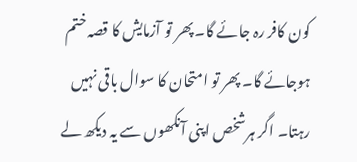کون کافر رہ جائے گا۔ پھر تو آزمایش کا قصہ ختم ہوجائے گا۔ پھر تو امتحان کا سوال باقی نہیں رہتا۔ اگر ہرشخص اپنی آنکھوں سے یہ دیکھ لے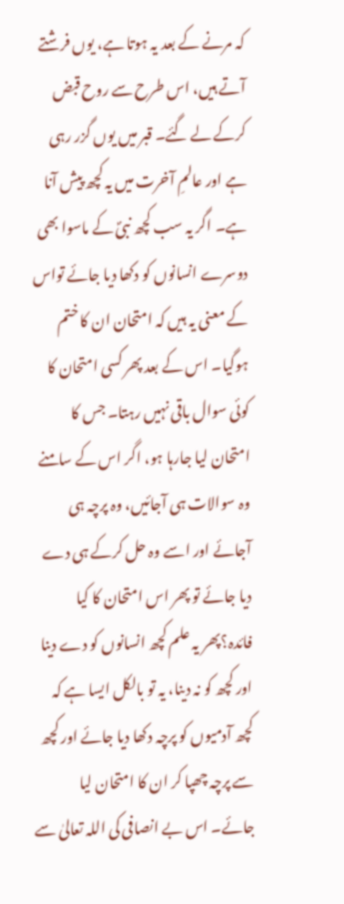کہ مرنے کے بعد یہ ہوتا ہے، یوں فرشتے آتے ہیں، اس طرح سے روح قبض کرکے لے گئے۔ قبر میں یوں گزر رہی ہے اور عالمِ آخرت میں یہ کچھ پیش آنا ہے۔ اگر یہ سب کچھ نبیؐ کے ماسوا بھی دوسرے انسانوں کو دکھا دیا جائے تواس کے معنی یہ ہیں کہ امتحان ان کا ختم ہوگیا۔ اس کے بعد پھر کسی امتحان کا کوئی سوال باقی نہیں رہتا۔ جس کا امتحان لیا جارہا ہو، اگر اس کے سامنے وہ سوالات ہی آجائیں، وہ پرچہ ہی آجائے اور اسے وہ حل کرکے ہی دے دیا جائے تو پھر اس امتحان کا کیا فائدہ؟پھر یہ علم کچھ انسانوں کو دے دینا اور کچھ کو نہ دینا، یہ تو بالکل ایسا ہے کہ کچھ آدمیوں کو پرچہ دکھا دیا جائے اور کچھ سے پرچہ چھپا کر ان کا امتحان لیا جائے۔ اس بے انصافی کی اللہ تعالیٰ سے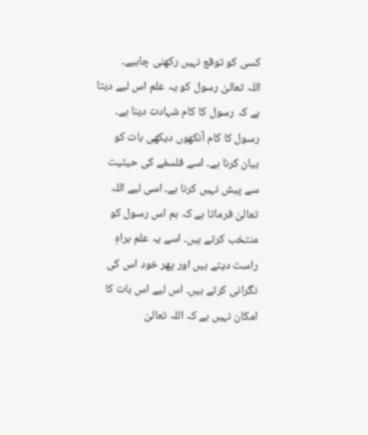کسی کو توقع نہیں رکھنی چاہیے۔
اللہ تعالیٰ رسول کو یہ علم اس لیے دیتا ہے کہ رسول کا کام شہادت دینا ہے۔ رسول کا کام آنکھوں دیکھی بات کو بیان کرنا ہے۔ اسے فلسفے کی حیثیت سے پیش نہیں کرنا ہے۔ اسی لیے اللہ تعالیٰ فرماتا ہے کہ ہم اس رسول کو منتخب کرتے ہیں۔ اسے یہ علم براہِ راست دیتے ہیں اور پھر خود اس کی نگرانی کرتے ہیں۔ اس لیے اس بات کا امکان نہیں ہے کہ اللہ تعالیٰ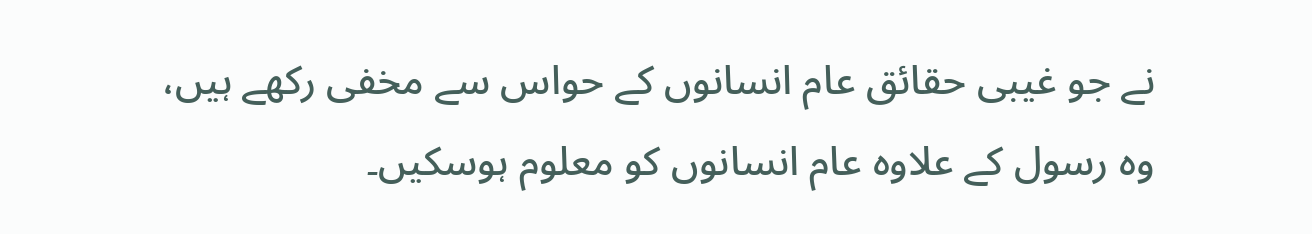نے جو غیبی حقائق عام انسانوں کے حواس سے مخفی رکھے ہیں، وہ رسول کے علاوہ عام انسانوں کو معلوم ہوسکیں۔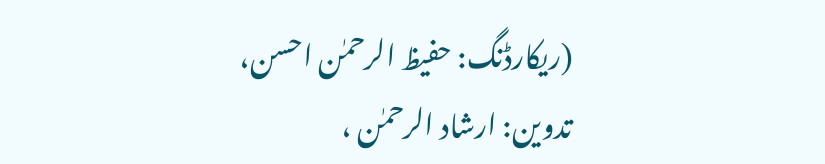(ریکارڈنگ: حفیظ الرحمٰن احسن، تدوین: ارشاد الرحمٰن ،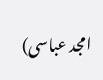امجد عباسی)